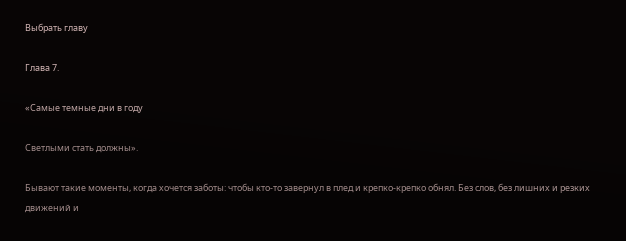Выбрать главу

Глава 7.

«Самые темные дни в году

Светлыми стать должны».

Бывают такие моменты, когда хочется заботы: чтобы кто-то завернул в плед и крепко-крепко обнял. Без слов, без лишних и резких движений и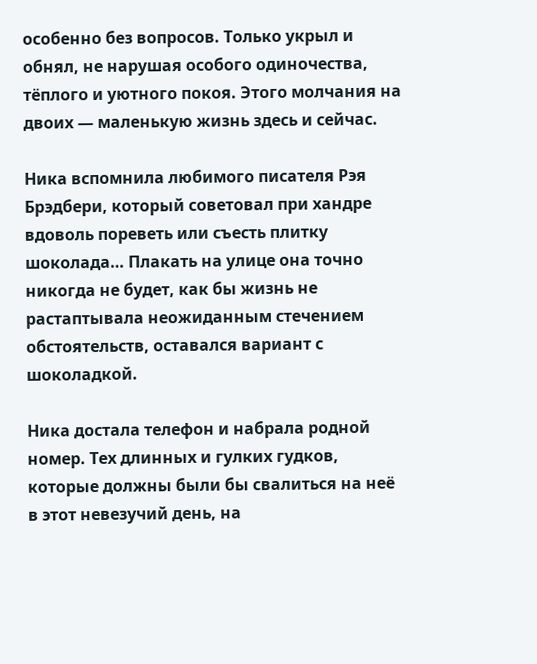особенно без вопросов. Только укрыл и обнял, не нарушая особого одиночества, тёплого и уютного покоя. Этого молчания на двоих — маленькую жизнь здесь и сейчас.

Ника вспомнила любимого писателя Рэя Брэдбери, который советовал при хандре вдоволь пореветь или съесть плитку шоколада… Плакать на улице она точно никогда не будет, как бы жизнь не растаптывала неожиданным стечением обстоятельств, оставался вариант с шоколадкой.

Ника достала телефон и набрала родной номер. Тех длинных и гулких гудков, которые должны были бы свалиться на неё в этот невезучий день, на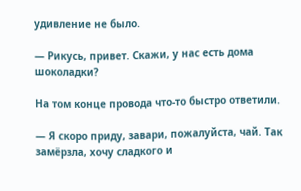удивление не было.

— Рикусь, привет. Скажи, у нас есть дома шоколадки?

На том конце провода что-то быстро ответили.

— Я скоро приду, завари, пожалуйста, чай. Так замёрзла, хочу сладкого и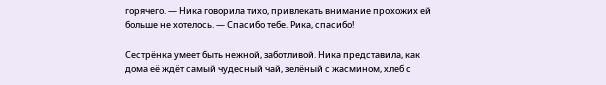горячего. — Ника говорила тихо, привлекать внимание прохожих ей больше не хотелось. — Спасибо тебе. Рика, спасибо!

Сестрёнка умеет быть нежной, заботливой. Ника представила, как дома её ждёт самый чудесный чай, зелёный с жасмином, хлеб с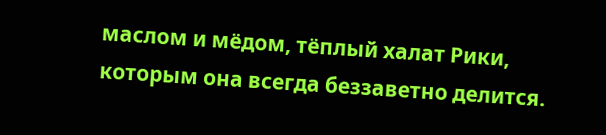маслом и мёдом, тёплый халат Рики, которым она всегда беззаветно делится.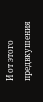И от этого предвкушения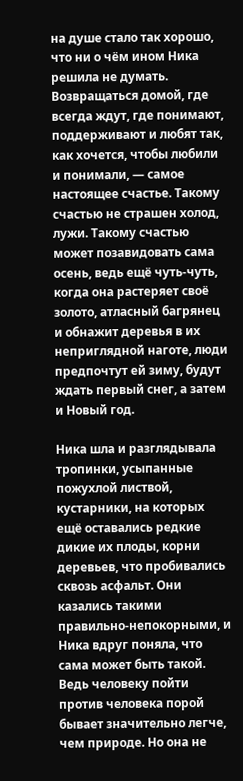на душе стало так хорошо, что ни о чём ином Ника решила не думать. Возвращаться домой, где всегда ждут, где понимают, поддерживают и любят так, как хочется, чтобы любили и понимали, — самое настоящее счастье. Такому счастью не страшен холод, лужи. Такому счастью может позавидовать сама осень, ведь ещё чуть-чуть, когда она растеряет своё золото, атласный багрянец и обнажит деревья в их неприглядной наготе, люди предпочтут ей зиму, будут ждать первый снег, а затем и Новый год.

Ника шла и разглядывала тропинки, усыпанные пожухлой листвой, кустарники, на которых ещё оставались редкие дикие их плоды, корни деревьев, что пробивались сквозь асфальт. Они казались такими правильно-непокорными, и Ника вдруг поняла, что сама может быть такой. Ведь человеку пойти против человека порой бывает значительно легче, чем природе. Но она не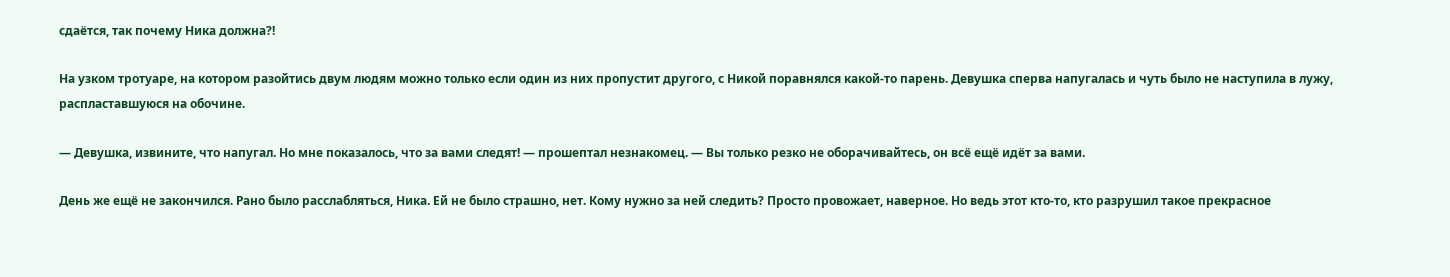сдаётся, так почему Ника должна?!

На узком тротуаре, на котором разойтись двум людям можно только если один из них пропустит другого, с Никой поравнялся какой-то парень. Девушка сперва напугалась и чуть было не наступила в лужу, распластавшуюся на обочине.

— Девушка, извините, что напугал. Но мне показалось, что за вами следят! — прошептал незнакомец. — Вы только резко не оборачивайтесь, он всё ещё идёт за вами.

День же ещё не закончился. Рано было расслабляться, Ника. Ей не было страшно, нет. Кому нужно за ней следить? Просто провожает, наверное. Но ведь этот кто-то, кто разрушил такое прекрасное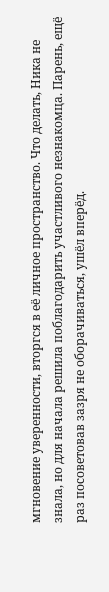мгновение уверенности, вторгся в её личное пространство. Что делать, Ника не знала, но для начала решила поблагодарить участливого незнакомца. Парень, ещё раз посоветовав зазря не оборачиваться, ушёл вперёд.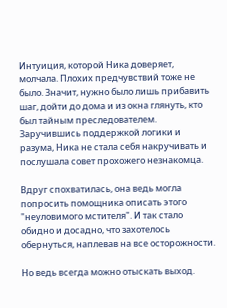Интуиция, которой Ника доверяет, молчала. Плохих предчувствий тоже не было. Значит, нужно было лишь прибавить шаг, дойти до дома и из окна глянуть, кто был тайным преследователем. Заручившись поддержкой логики и разума, Ника не стала себя накручивать и послушала совет прохожего незнакомца.

Вдруг спохватилась, она ведь могла попросить помощника описать этого "неуловимого мстителя". И так стало обидно и досадно, что захотелось обернуться, наплевав на все осторожности.

Но ведь всегда можно отыскать выход.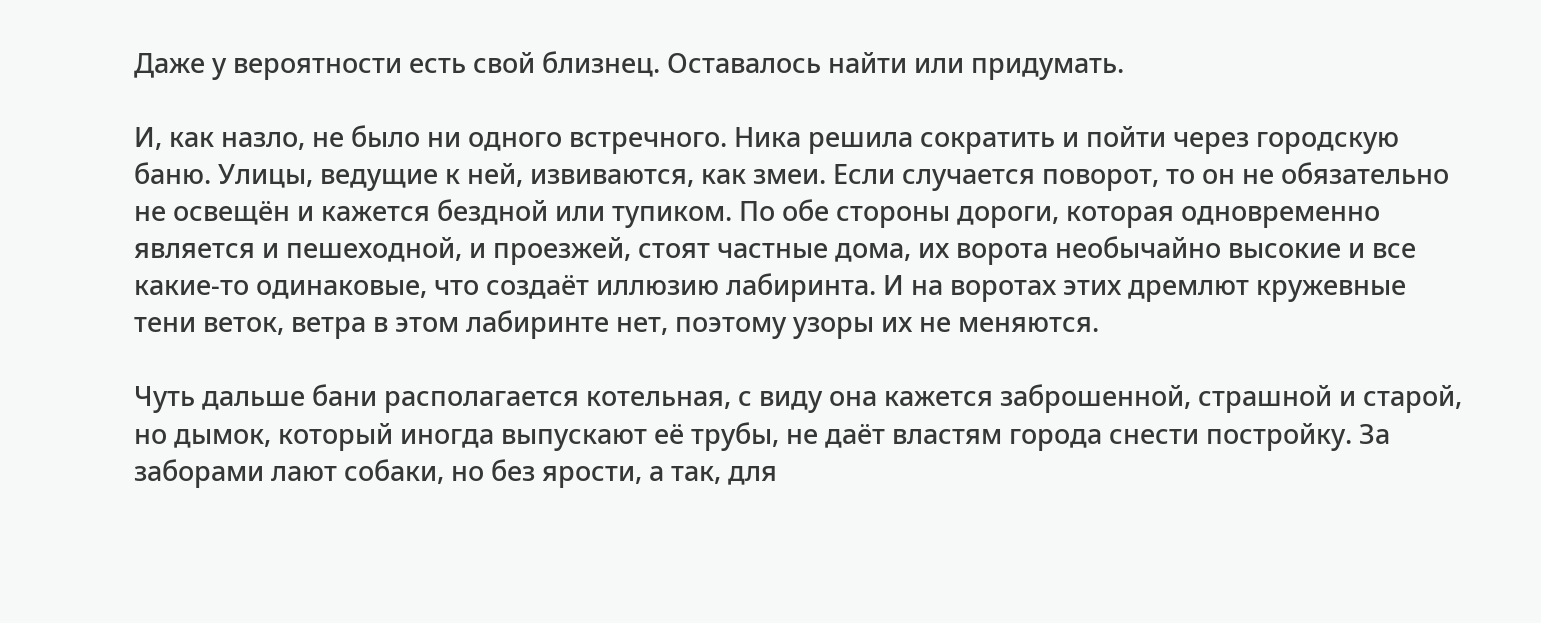Даже у вероятности есть свой близнец. Оставалось найти или придумать.

И, как назло, не было ни одного встречного. Ника решила сократить и пойти через городскую баню. Улицы, ведущие к ней, извиваются, как змеи. Если случается поворот, то он не обязательно не освещён и кажется бездной или тупиком. По обе стороны дороги, которая одновременно является и пешеходной, и проезжей, стоят частные дома, их ворота необычайно высокие и все какие-то одинаковые, что создаёт иллюзию лабиринта. И на воротах этих дремлют кружевные тени веток, ветра в этом лабиринте нет, поэтому узоры их не меняются.

Чуть дальше бани располагается котельная, с виду она кажется заброшенной, страшной и старой, но дымок, который иногда выпускают её трубы, не даёт властям города снести постройку. За заборами лают собаки, но без ярости, а так, для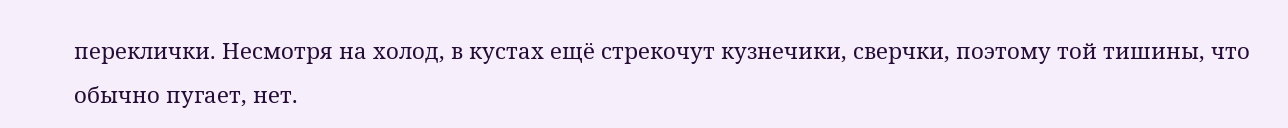переклички. Несмотря на холод, в кустах ещё стрекочут кузнечики, сверчки, поэтому той тишины, что обычно пугает, нет.